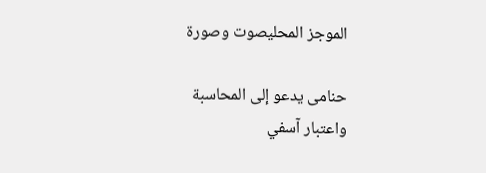الموجز المحليصوت وصورة

حنامى يدعو إلى المحاسبة واعتبار آسفي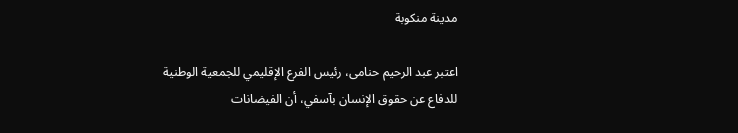مدينة منكوبة

اعتبر عبد الرحيم حنامى، رئيس الفرع الإقليمي للجمعية الوطنية للدفاع عن حقوق الإنسان بآسفي، أن الفيضانات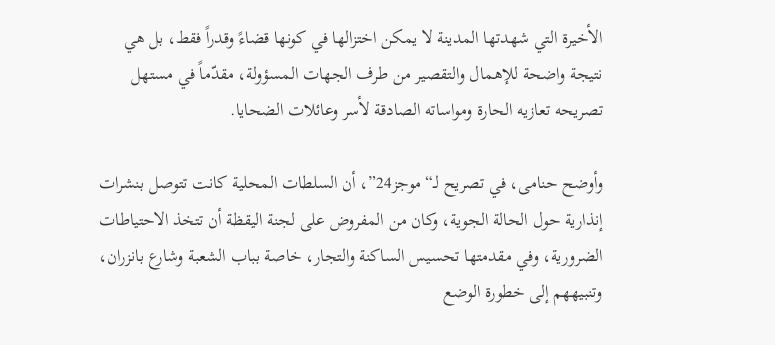الأخيرة التي شهدتها المدينة لا يمكن اختزالها في كونها قضاءً وقدراً فقط، بل هي نتيجة واضحة للإهمال والتقصير من طرف الجهات المسؤولة، مقدّماً في مستهل تصريحه تعازيه الحارة ومواساته الصادقة لأسر وعائلات الضحايا.

وأوضح حنامى، في تصريح لـ“موجز24”، أن السلطات المحلية كانت تتوصل بنشرات إنذارية حول الحالة الجوية، وكان من المفروض على لجنة اليقظة أن تتخذ الاحتياطات الضرورية، وفي مقدمتها تحسيس الساكنة والتجار، خاصة بباب الشعبة وشارع بانزران، وتنبيههم إلى خطورة الوضع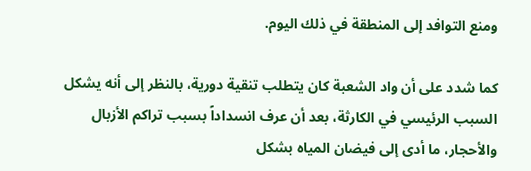ومنع التوافد إلى المنطقة في ذلك اليوم.

كما شدد على أن واد الشعبة كان يتطلب تنقية دورية، بالنظر إلى أنه يشكل السبب الرئيسي في الكارثة، بعد أن عرف انسداداً بسبب تراكم الأزبال والأحجار، ما أدى إلى فيضان المياه بشكل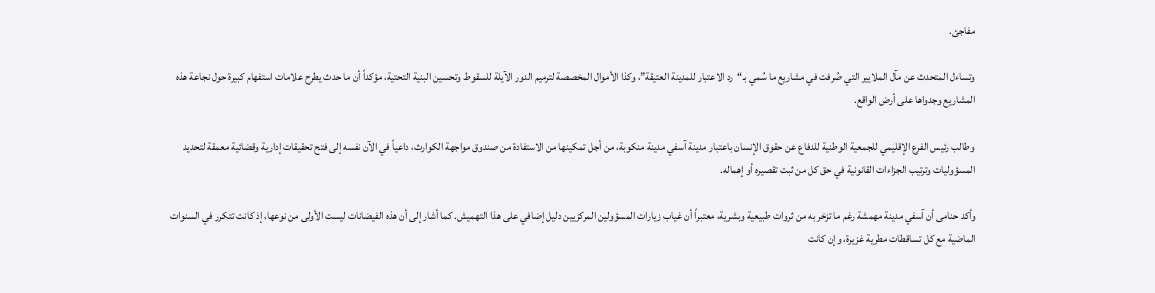مفاجئ.

وتساءل المتحدث عن مآل الملايير التي صُرفت في مشاريع ما سُمي بـ“رد الاعتبار للمدينة العتيقة”، وكذا الأموال المخصصة لترميم الدور الآيلة للسقوط وتحسين البنية التحتية، مؤكداً أن ما حدث يطرح علامات استفهام كبيرة حول نجاعة هذه المشاريع وجدواها على أرض الواقع.

وطالب رئيس الفرع الإقليمي للجمعية الوطنية للدفاع عن حقوق الإنسان باعتبار مدينة آسفي مدينة منكوبة، من أجل تمكينها من الاستفادة من صندوق مواجهة الكوارث، داعياً في الآن نفسه إلى فتح تحقيقات إدارية وقضائية معمقة لتحديد المسؤوليات وترتيب الجزاءات القانونية في حق كل من ثبت تقصيره أو إهماله.

وأكد حنامى أن آسفي مدينة مهمشة رغم ما تزخر به من ثروات طبيعية وبشرية، معتبراً أن غياب زيارات المسؤولين المركزيين دليل إضافي على هذا التهميش. كما أشار إلى أن هذه الفيضانات ليست الأولى من نوعها، إذ كانت تتكرر في السنوات الماضية مع كل تساقطات مطرية غزيرة، وإن كانت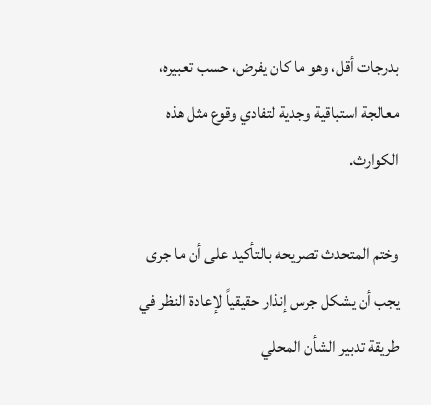بدرجات أقل، وهو ما كان يفرض، حسب تعبيره، معالجة استباقية وجدية لتفادي وقوع مثل هذه الكوارث.

وختم المتحدث تصريحه بالتأكيد على أن ما جرى يجب أن يشكل جرس إنذار حقيقياً لإعادة النظر في طريقة تدبير الشأن المحلي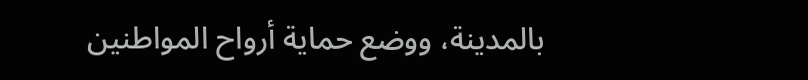بالمدينة، ووضع حماية أرواح المواطنين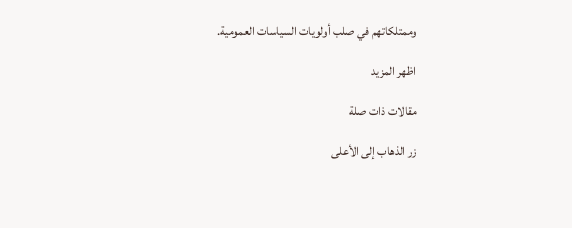وممتلكاتهم في صلب أولويات السياسات العمومية.

اظهر المزيد

مقالات ذات صلة

زر الذهاب إلى الأعلى